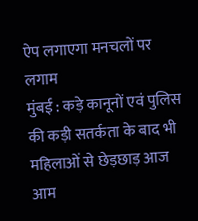ऐप लगाएगा मनचलों पर लगाम
मुंबई : कड़े कानूनों एवं पुलिस की कड़ी सतर्कता के बाद भी महिलाओं से छेड़छाड़ आज आम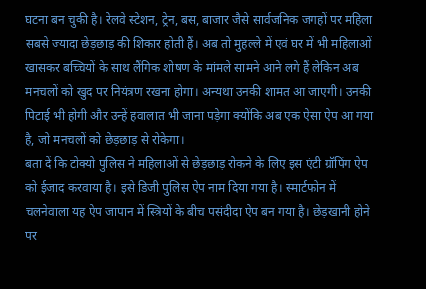घटना बन चुकी है। रेलवे स्टेशन, ट्रेन, बस, बाजार जैसे सार्वजनिक जगहों पर महिला सबसे ज्यादा छेड़छाड़ की शिकार होती हैं। अब तो मुहल्ले में एवं घर में भी महिलाओं खासकर बच्चियों के साथ लैंगिक शोषण के मांमले सामने आने लगे हैं लेकिन अब मनचलों को खुद पर नियंत्रण रखना होगा। अन्यथा उनकी शामत आ जाएगी। उनकी पिटाई भी होगी और उन्हें हवालात भी जाना पड़ेगा क्योंकि अब एक ऐसा ऐप आ गया है, जो मनचलों को छेड़छाड़ से रोकेगा।
बता दें कि टोक्यो पुलिस ने महिलाओं से छेड़छाड़ रोकने के लिए इस एंटी ग्रॉपिंग ऐप को ईजाद करवाया है। इसे डिजी पुलिस ऐप नाम दिया गया है। स्मार्टफोन में चलनेवाला यह ऐप जापान में स्त्रियों के बीच पसंदीदा ऐप बन गया है। छेड़खानी होने पर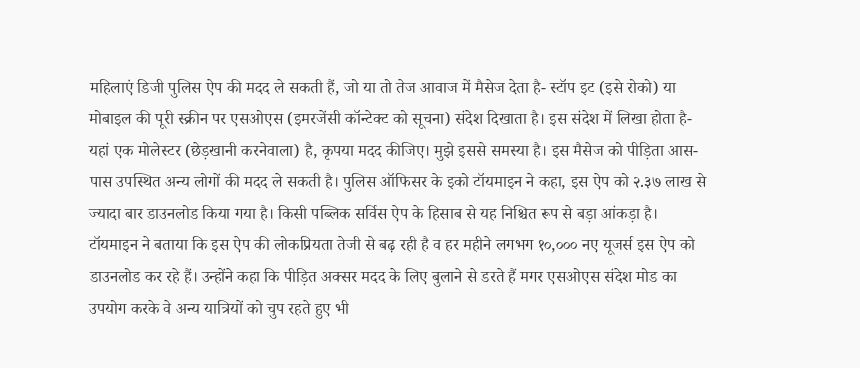महिलाएं डिजी पुलिस ऐप की मदद ले सकती हैं, जो या तो तेज आवाज में मैसेज देता है- स्टॉप इट (इसे रोको) या मोबाइल की पूरी स्क्रीन पर एसओएस (इमरजेंसी कॉन्टेक्ट को सूचना) संदेश दिखाता है। इस संदेश में लिखा होता है- यहां एक मोलेस्टर (छेड़खानी करनेवाला) है, कृपया मदद कीजिए। मुझे इससे समस्या है। इस मैसेज को पीड़िता आस-पास उपस्थित अन्य लोगों की मदद ले सकती है। पुलिस ऑफिसर के इको टॉयमाइन ने कहा, इस ऐप को २.३७ लाख से ज्यादा बार डाउनलोड किया गया है। किसी पब्लिक सर्विस ऐप के हिसाब से यह निश्चित रूप से बड़ा आंकड़ा है। टॉयमाइन ने बताया कि इस ऐप की लोकप्रियता तेजी से बढ़ रही है व हर महीने लगभग १०,००० नए यूजर्स इस ऐप को डाउनलोड कर रहे हैं। उन्होंने कहा कि पीड़ित अक्सर मदद के लिए बुलाने से डरते हैं मगर एसओएस संदेश मोड का उपयोग करके वे अन्य यात्रियों को चुप रहते हुए भी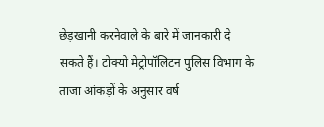छेड़खानी करनेवाले के बारे में जानकारी दे सकते हैं। टोक्यो मेट्रोपॉलिटन पुलिस विभाग के ताजा आंकड़ों के अनुसार वर्ष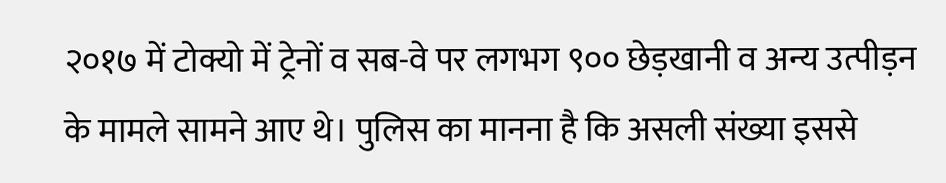२०१७ में टोक्यो में ट्रेनों व सब-वे पर लगभग ९०० छेड़खानी व अन्य उत्पीड़न के मामले सामने आए थे। पुलिस का मानना है कि असली संख्या इससे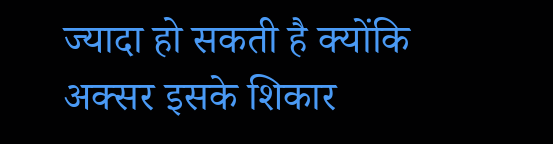ज्यादा हो सकती है क्योंकि अक्सर इसके शिकार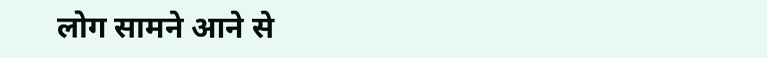लोग सामने आने से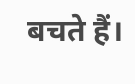बचते हैं।